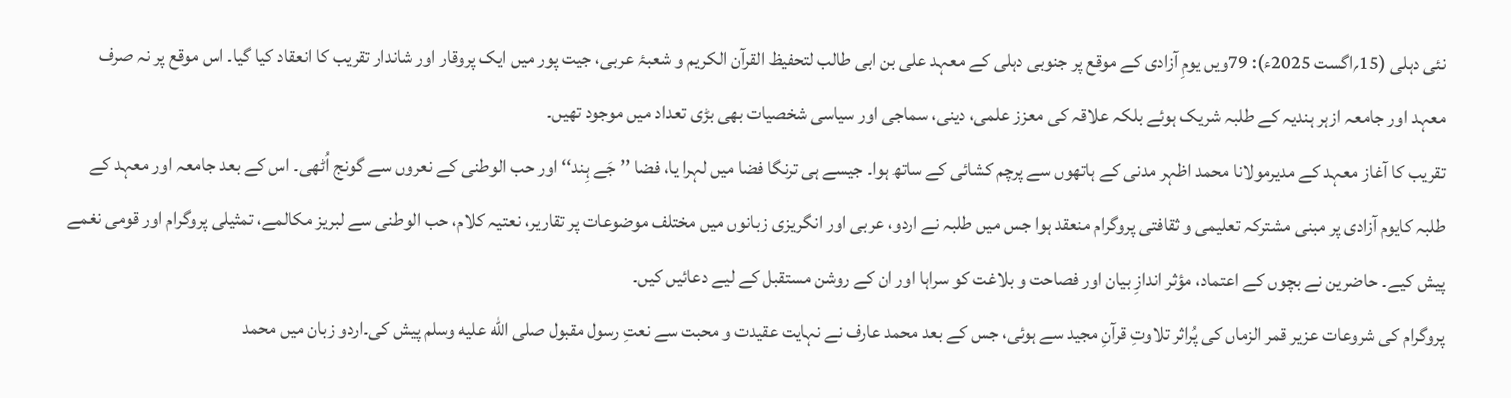نئی دہلی (15؍اگست 2025ء): 79ویں یومِ آزادی کے موقع پر جنوبی دہلی کے معہد علی بن ابی طالب لتحفیظ القرآن الکریم و شعبۂ عربی، جیت پور میں ایک پروقار اور شاندار تقریب کا انعقاد کیا گیا۔ اس موقع پر نہ صرف معہد اور جامعہ ازہر ہندیہ کے طلبہ شریک ہوئے بلکہ علاقہ کی معزز علمی، دینی، سماجی اور سیاسی شخصیات بھی بڑی تعداد میں موجود تھیں۔
تقریب کا آغاز معہد کے مدیرمولانا محمد اظہر مدنی کے ہاتھوں سے پرچم کشائی کے ساتھ ہوا۔ جیسے ہی ترنگا فضا میں لہرا یا، فضا ’’جَے ہِند‘‘ اور حب الوطنی کے نعروں سے گونج اُٹھی۔ اس کے بعد جامعہ اور معہد کے طلبہ کایوم آزادی پر مبنی مشترکہ تعلیمی و ثقافتی پروگرام منعقد ہوا جس میں طلبہ نے اردو، عربی اور انگریزی زبانوں میں مختلف موضوعات پر تقاریر، نعتیہ کلام، حب الوطنی سے لبریز مکالمے، تمثیلی پروگرام اور قومی نغمے پیش کیے۔ حاضرین نے بچوں کے اعتماد، مؤثر اندازِ بیان اور فصاحت و بلاغت کو سراہا اور ان کے روشن مستقبل کے لیے دعائیں کیں۔
پروگرام کی شروعات عزیر قمر الزماں کی پُراثر تلاوتِ قرآنِ مجید سے ہوئی، جس کے بعد محمد عارف نے نہایت عقیدت و محبت سے نعتِ رسول مقبول صلى الله عليه وسلم پیش کی۔اردو زبان میں محمد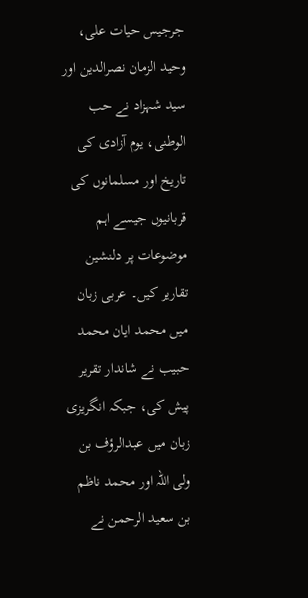جرجیس حیات علی، وحید الزمان نصرالدین اور سید شہزاد نے حب الوطنی، یوم آزادی کی تاریخ اور مسلمانوں کی قربانیوں جیسے اہم موضوعات پر دلنشین تقاریر کیں۔ عربی زبان میں محمد ایان محمد حبیب نے شاندار تقریر پیش کی، جبکہ انگریزی زبان میں عبدالرؤف بن ولی اللہ اور محمد ناظم بن سعید الرحمن نے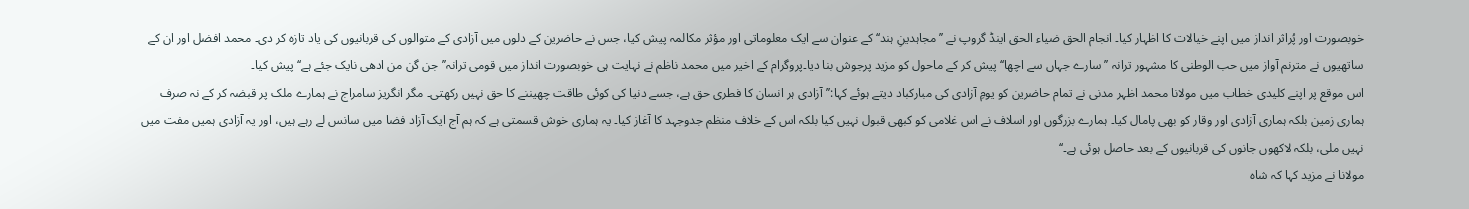خوبصورت اور پُراثر انداز میں اپنے خیالات کا اظہار کیا۔ انجام الحق ضیاء الحق اینڈ گروپ نے ’’مجاہدینِ ہند‘‘ کے عنوان سے ایک معلوماتی اور مؤثر مکالمہ پیش کیا، جس نے حاضرین کے دلوں میں آزادی کے متوالوں کی قربانیوں کی یاد تازہ کر دی۔ محمد افضل اور ان کے ساتھیوں نے مترنم آواز میں حب الوطنی کا مشہور ترانہ ’’سارے جہاں سے اچھا‘‘ پیش کر کے ماحول کو مزید پرجوش بنا دیا۔پروگرام کے اخیر میں محمد ناظم نے نہایت ہی خوبصورت انداز میں قومی ترانہ’’جن گن من ادھی نایک جئے ہے‘‘ پیش کیا۔
اس موقع پر اپنے کلیدی خطاب میں مولانا محمد اظہر مدنی نے تمام حاضرین کو یومِ آزادی کی مبارکباد دیتے ہوئے کہا:’’آزادی ہر انسان کا فطری حق ہے، جسے دنیا کی کوئی طاقت چھیننے کا حق نہیں رکھتی۔ مگر انگریز سامراج نے ہمارے ملک پر قبضہ کر کے نہ صرف ہماری زمین بلکہ ہماری آزادی اور وقار کو بھی پامال کیا۔ ہمارے بزرگوں اور اسلاف نے اس غلامی کو کبھی قبول نہیں کیا بلکہ اس کے خلاف منظم جدوجہد کا آغاز کیا۔ یہ ہماری خوش قسمتی ہے کہ ہم آج ایک آزاد فضا میں سانس لے رہے ہیں، اور یہ آزادی ہمیں مفت میں نہیں ملی، بلکہ لاکھوں جانوں کی قربانیوں کے بعد حاصل ہوئی ہے۔‘‘
مولانا نے مزید کہا کہ شاہ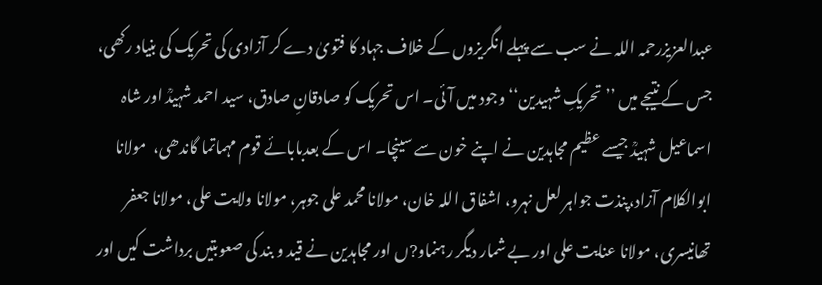عبدالعزیزرحمہ اللہ نے سب سے پہلے انگریزوں کے خلاف جہاد کا فتویٰ دے کر آزادی کی تحریک کی بنیاد رکھی، جس کے نتیجے میں ’’تحریکِ شہیدین‘‘ وجود میں آئی۔ اس تحریک کو صادقانِ صادق، سید احمد شہیدؒ اور شاہ اسماعیل شہیدؒ جیسے عظیم مجاہدین نے اپنے خون سے سینچا۔ اس کے بعدبابائے قوم مہماتما گاندھی،  مولانا ابوالکلام آزاد،پنذت جواہر لعل نہرو، اشفاق اللہ خان، مولانا محمد علی جوہر، مولانا ولایت علی، مولانا جعفر تھانیسری، مولانا عنایت علی اور بے شمار دیگر رہنماو?ں اور مجاہدین نے قید و بند کی صعوبتیں برداشت کیں اور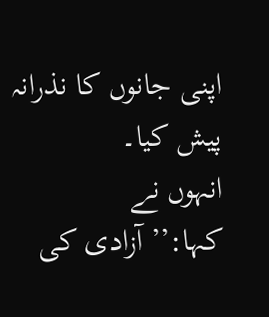اپنی جانوں کا نذرانہ پیش کیا۔
انہوں نے کہا:’’آزادی کی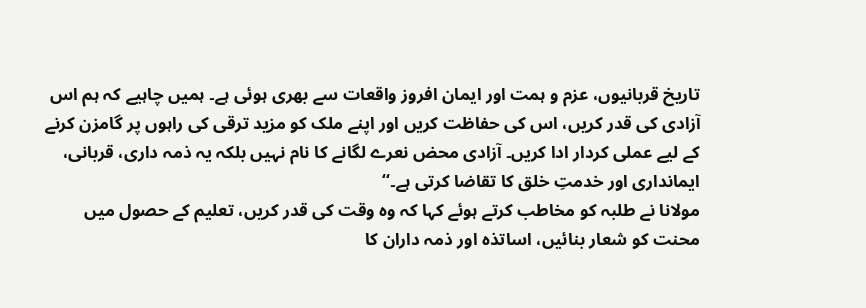تاریخ قربانیوں، عزم و ہمت اور ایمان افروز واقعات سے بھری ہوئی ہے۔ ہمیں چاہیے کہ ہم اس آزادی کی قدر کریں، اس کی حفاظت کریں اور اپنے ملک کو مزید ترقی کی راہوں پر گامزن کرنے کے لیے عملی کردار ادا کریں۔ آزادی محض نعرے لگانے کا نام نہیں بلکہ یہ ذمہ داری، قربانی، ایمانداری اور خدمتِ خلق کا تقاضا کرتی ہے۔‘‘
مولانا نے طلبہ کو مخاطب کرتے ہوئے کہا کہ وہ وقت کی قدر کریں، تعلیم کے حصول میں محنت کو شعار بنائیں، اساتذہ اور ذمہ داران کا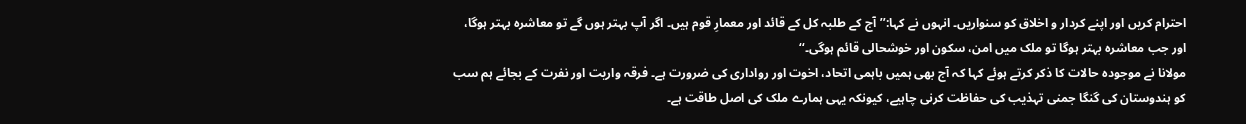احترام کریں اور اپنے کردار و اخلاق کو سنواریں۔ انہوں نے کہا:’’آج کے طلبہ کل کے قائد اور معمارِ قوم ہیں۔ اگر آپ بہتر ہوں گے تو معاشرہ بہتر ہوگا، اور جب معاشرہ بہتر ہوگا تو ملک میں امن، سکون اور خوشحالی قائم ہوگی۔‘‘
مولانا نے موجودہ حالات کا ذکر کرتے ہوئے کہا کہ آج بھی ہمیں باہمی اتحاد، اخوت اور رواداری کی ضرورت ہے۔ فرقہ واریت اور نفرت کے بجائے ہم سب کو ہندوستان کی گنگا جمنی تہذیب کی حفاظت کرنی چاہیے، کیونکہ یہی ہمارے ملک کی اصل طاقت ہے۔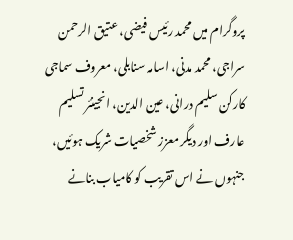پروگرام میں محمد رئیس فیضی، عتیق الرحمن سراجی، محمد مدنی، اسامہ سنابلی، معروف سماجی کارکن سلیم درانی، عین الدین، انجینئر تسلیم عارف اور دیگر معزز شخصیات شریک ہوئیں، جنہوں نے اس تقریب کو کامیاب بنانے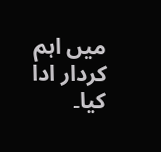میں اہم کردار ادا کیا۔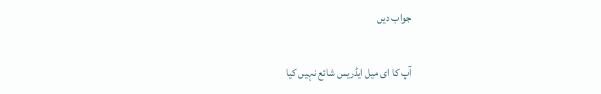جواب دیں

آپ کا ای میل ایڈریس شائع نہیں کیا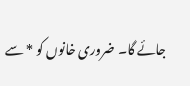جائے گا۔ ضروری خانوں کو * سے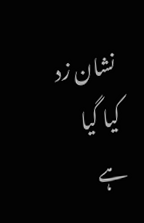نشان زد کیا گیا ہے